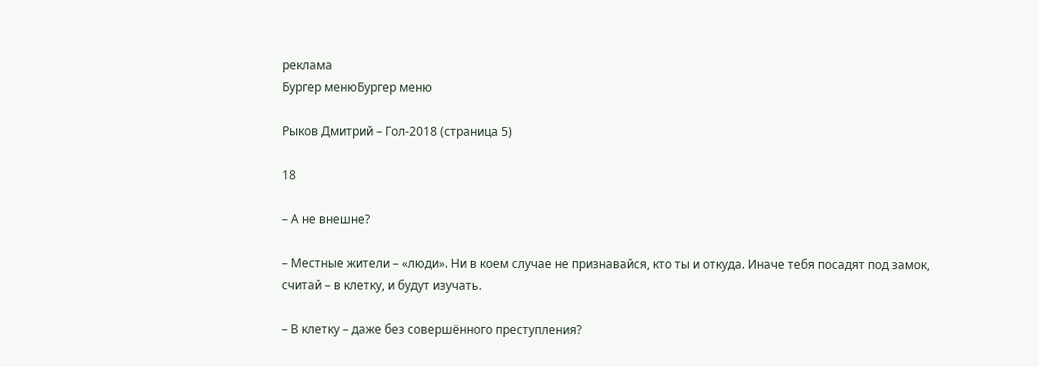реклама
Бургер менюБургер меню

Рыков Дмитрий – Гол-2018 (страница 5)

18

– А не внешне?

– Местные жители – «люди». Ни в коем случае не признавайся, кто ты и откуда. Иначе тебя посадят под замок, считай – в клетку, и будут изучать.

– В клетку – даже без совершённого преступления?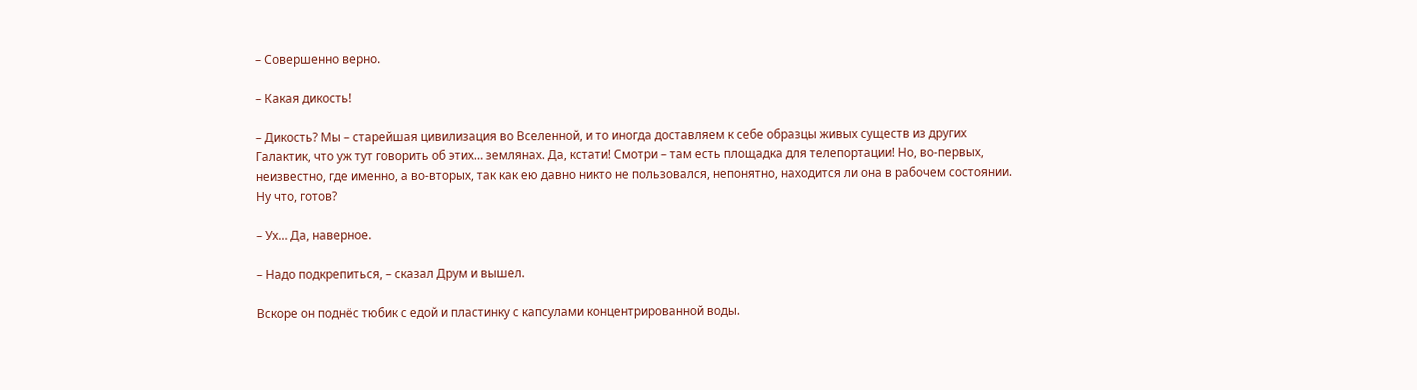– Совершенно верно.

– Какая дикость!

– Дикость? Мы – старейшая цивилизация во Вселенной, и то иногда доставляем к себе образцы живых существ из других Галактик, что уж тут говорить об этих… землянах. Да, кстати! Смотри – там есть площадка для телепортации! Но, во-первых, неизвестно, где именно, а во-вторых, так как ею давно никто не пользовался, непонятно, находится ли она в рабочем состоянии. Ну что, готов?

– Ух… Да, наверное.

– Надо подкрепиться, – сказал Друм и вышел.

Вскоре он поднёс тюбик с едой и пластинку с капсулами концентрированной воды.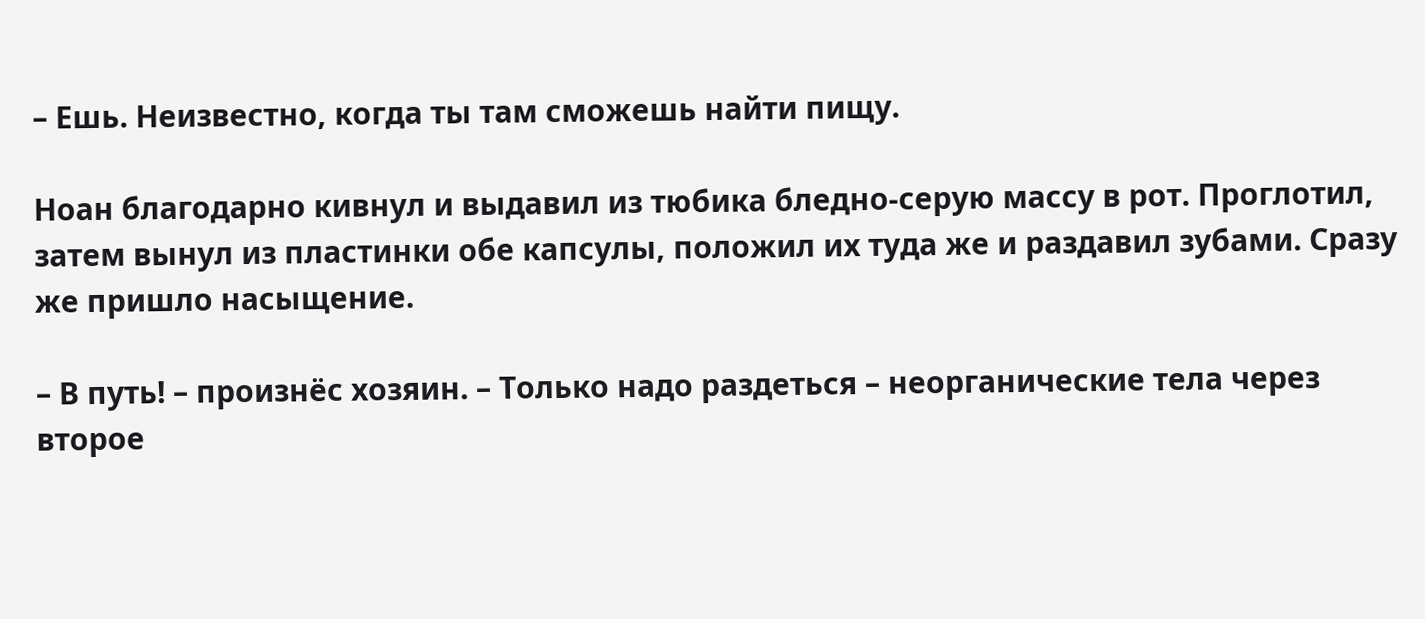– Ешь. Неизвестно, когда ты там сможешь найти пищу.

Ноан благодарно кивнул и выдавил из тюбика бледно-серую массу в рот. Проглотил, затем вынул из пластинки обе капсулы, положил их туда же и раздавил зубами. Сразу же пришло насыщение.

– В путь! – произнёс хозяин. – Только надо раздеться – неорганические тела через второе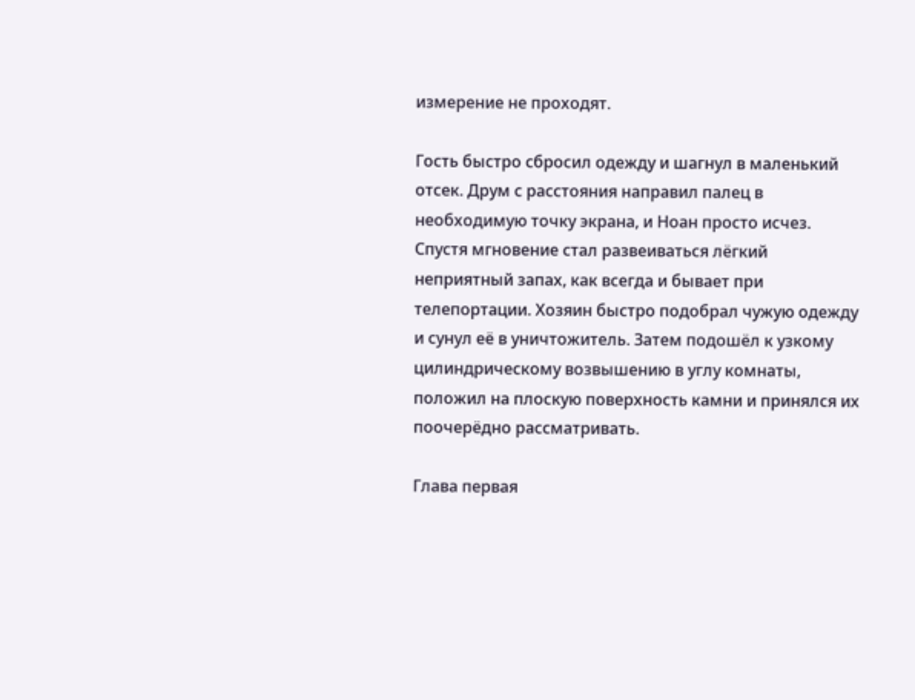измерение не проходят.

Гость быстро сбросил одежду и шагнул в маленький отсек. Друм с расстояния направил палец в необходимую точку экрана, и Ноан просто исчез. Спустя мгновение стал развеиваться лёгкий неприятный запах, как всегда и бывает при телепортации. Хозяин быстро подобрал чужую одежду и сунул её в уничтожитель. Затем подошёл к узкому цилиндрическому возвышению в углу комнаты, положил на плоскую поверхность камни и принялся их поочерёдно рассматривать.

Глава первая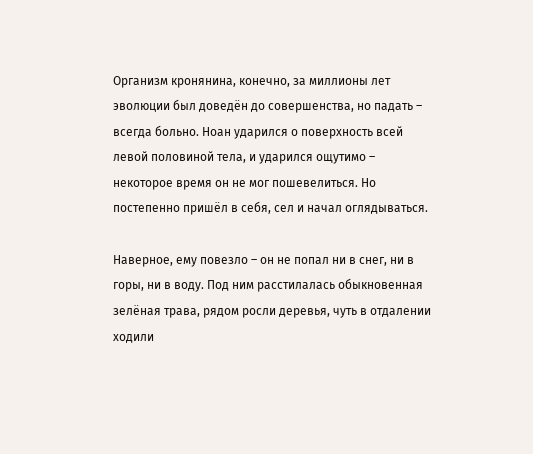Организм кронянина, конечно, за миллионы лет эволюции был доведён до совершенства, но падать – всегда больно. Ноан ударился о поверхность всей левой половиной тела, и ударился ощутимо – некоторое время он не мог пошевелиться. Но постепенно пришёл в себя, сел и начал оглядываться.

Наверное, ему повезло – он не попал ни в снег, ни в горы, ни в воду. Под ним расстилалась обыкновенная зелёная трава, рядом росли деревья, чуть в отдалении ходили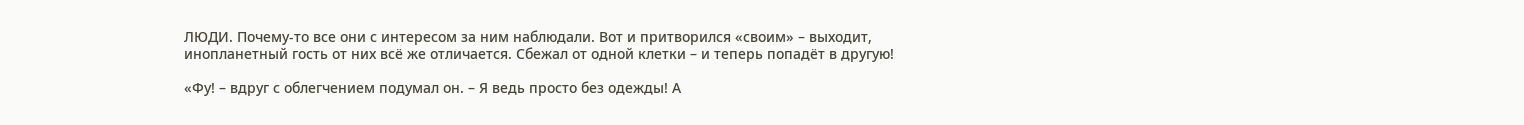ЛЮДИ. Почему-то все они с интересом за ним наблюдали. Вот и притворился «своим» – выходит, инопланетный гость от них всё же отличается. Сбежал от одной клетки – и теперь попадёт в другую!

«Фу! – вдруг с облегчением подумал он. – Я ведь просто без одежды! А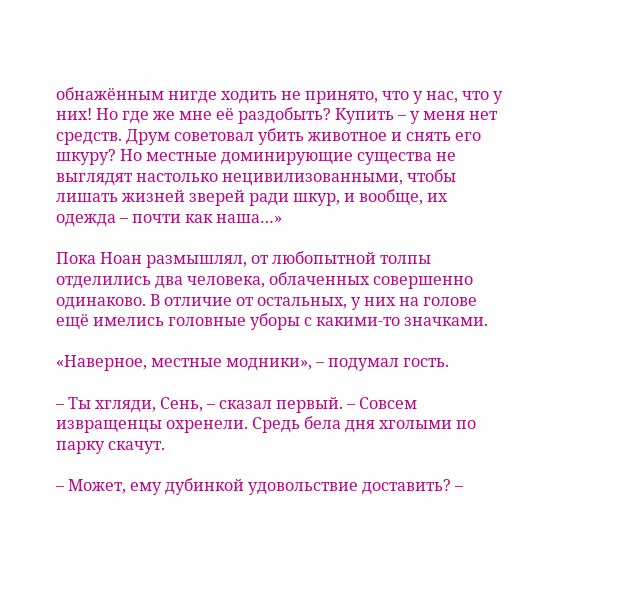обнажённым нигде ходить не принято, что у нас, что у них! Но где же мне её раздобыть? Купить – у меня нет средств. Друм советовал убить животное и снять его шкуру? Но местные доминирующие существа не выглядят настолько нецивилизованными, чтобы лишать жизней зверей ради шкур, и вообще, их одежда – почти как наша…»

Пока Ноан размышлял, от любопытной толпы отделились два человека, облаченных совершенно одинаково. В отличие от остальных, у них на голове ещё имелись головные уборы с какими-то значками.

«Наверное, местные модники», – подумал гость.

– Ты хгляди, Сень, – сказал первый. – Совсем извращенцы охренели. Средь бела дня хголыми по парку скачут.

– Может, ему дубинкой удовольствие доставить? –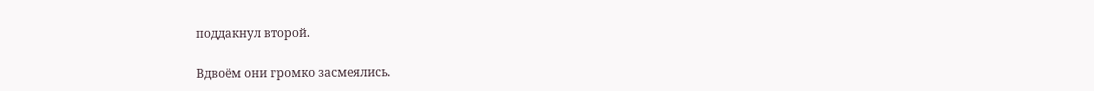поддакнул второй.

Вдвоём они громко засмеялись.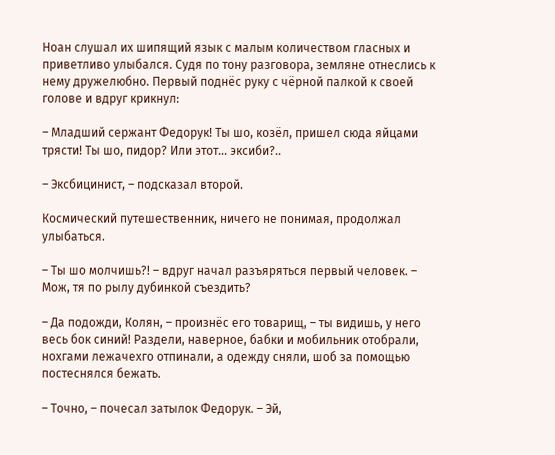Ноан слушал их шипящий язык с малым количеством гласных и приветливо улыбался. Судя по тону разговора, земляне отнеслись к нему дружелюбно. Первый поднёс руку с чёрной палкой к своей голове и вдруг крикнул:

– Младший сержант Федорук! Ты шо, козёл, пришел сюда яйцами трясти! Ты шо, пидор? Или этот… эксиби?..

– Эксбицинист, – подсказал второй.

Космический путешественник, ничего не понимая, продолжал улыбаться.

– Ты шо молчишь?! – вдруг начал разъяряться первый человек. – Мож, тя по рылу дубинкой съездить?

– Да подожди, Колян, – произнёс его товарищ, – ты видишь, у него весь бок синий! Раздели, наверное, бабки и мобильник отобрали, нохгами лежачехго отпинали, а одежду сняли, шоб за помощью постеснялся бежать.

– Точно, – почесал затылок Федорук. – Эй,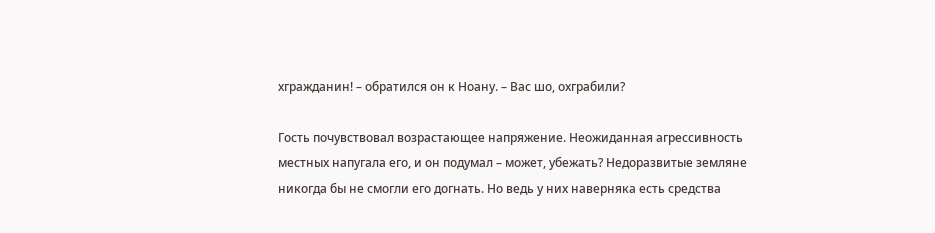хгражданин! – обратился он к Ноану. – Вас шо, охграбили?

Гость почувствовал возрастающее напряжение. Неожиданная агрессивность местных напугала его, и он подумал – может, убежать? Недоразвитые земляне никогда бы не смогли его догнать. Но ведь у них наверняка есть средства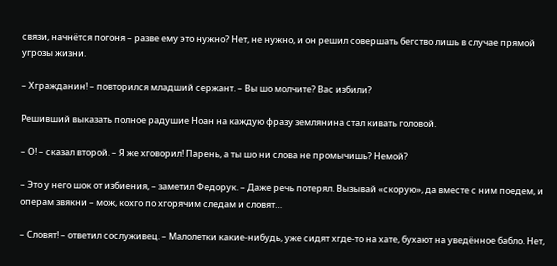связи, начнётся погоня – разве ему это нужно? Нет, не нужно, и он решил совершать бегство лишь в случае прямой угрозы жизни.

– Хгражданин! – повторился младший сержант. – Вы шо молчите? Вас избили?

Решивший выказать полное радушие Ноан на каждую фразу землянина стал кивать головой.

– О! – сказал второй. – Я же хговорил! Парень, а ты шо ни слова не промычишь? Немой?

– Это у него шок от избиения, – заметил Федорук. – Даже речь потерял. Вызывай «скорую», да вместе с ним поедем, и операм звякни – мож, кохго по хгорячим следам и словят…

– Словят! – ответил сослуживец. – Малолетки какие-нибудь, уже сидят хгде-то на хате, бухают на уведённое бабло. Нет,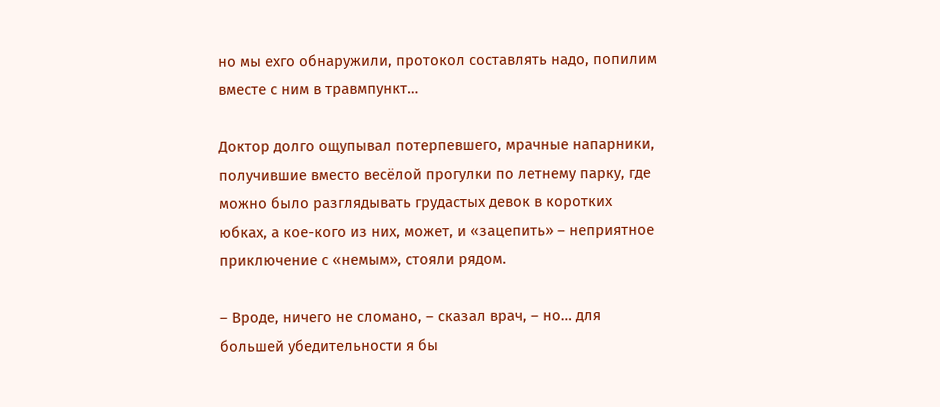но мы ехго обнаружили, протокол составлять надо, попилим вместе с ним в травмпункт…

Доктор долго ощупывал потерпевшего, мрачные напарники, получившие вместо весёлой прогулки по летнему парку, где можно было разглядывать грудастых девок в коротких юбках, а кое-кого из них, может, и «зацепить» – неприятное приключение с «немым», стояли рядом.

– Вроде, ничего не сломано, – сказал врач, – но… для большей убедительности я бы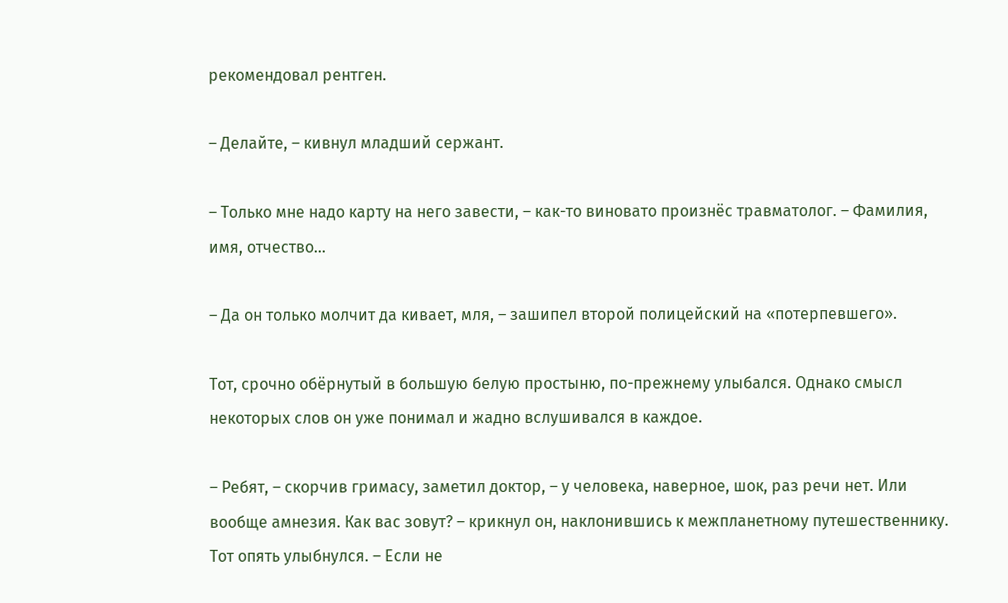рекомендовал рентген.

– Делайте, – кивнул младший сержант.

– Только мне надо карту на него завести, – как-то виновато произнёс травматолог. – Фамилия, имя, отчество…

– Да он только молчит да кивает, мля, – зашипел второй полицейский на «потерпевшего».

Тот, срочно обёрнутый в большую белую простыню, по-прежнему улыбался. Однако смысл некоторых слов он уже понимал и жадно вслушивался в каждое.

– Ребят, – скорчив гримасу, заметил доктор, – у человека, наверное, шок, раз речи нет. Или вообще амнезия. Как вас зовут? – крикнул он, наклонившись к межпланетному путешественнику. Тот опять улыбнулся. – Если не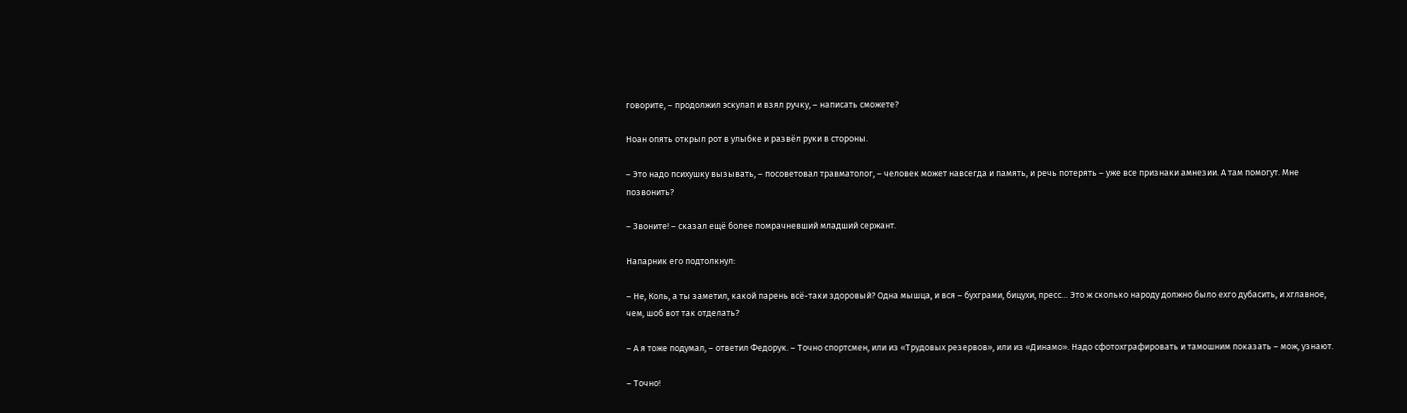говорите, – продолжил эскулап и взял ручку, – написать сможете?

Ноан опять открыл рот в улыбке и развёл руки в стороны.

– Это надо психушку вызывать, – посоветовал травматолог, – человек может навсегда и память, и речь потерять – уже все признаки амнезии. А там помогут. Мне позвонить?

– Звоните! – сказал ещё более помрачневший младший сержант.

Напарник его подтолкнул:

– Не, Коль, а ты заметил, какой парень всё-таки здоровый? Одна мышца, и вся – бухграми, бицухи, пресс… Это ж сколько народу должно было ехго дубасить, и хглавное, чем, шоб вот так отделать?

– А я тоже подумал, – ответил Федорук. – Точно спортсмен, или из «Трудовых резервов», или из «Динамо». Надо сфотохграфировать и тамошним показать – мож, узнают.

– Точно!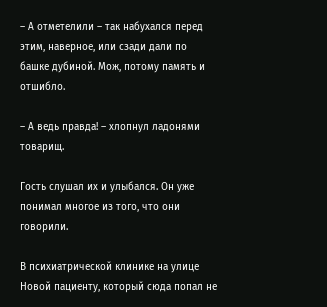– А отметелили – так набухался перед этим, наверное, или сзади дали по башке дубиной. Мож, потому память и отшибло.

– А ведь правда! – хлопнул ладонями товарищ.

Гость слушал их и улыбался. Он уже понимал многое из того, что они говорили.

В психиатрической клинике на улице Новой пациенту, который сюда попал не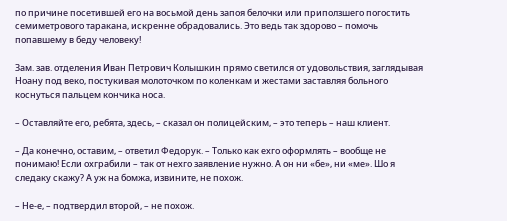по причине посетившей его на восьмой день запоя белочки или приползшего погостить семиметрового таракана, искренне обрадовались. Это ведь так здорово – помочь попавшему в беду человеку!

Зам. зав. отделения Иван Петрович Колышкин прямо светился от удовольствия, заглядывая Ноану под веко, постукивая молоточком по коленкам и жестами заставляя больного коснуться пальцем кончика носа.

– Оставляйте его, ребята, здесь, – сказал он полицейским, – это теперь – наш клиент.

– Да конечно, оставим, – ответил Федорук. – Только как ехго оформлять – вообще не понимаю! Если охграбили – так от нехго заявление нужно. А он ни «бе», ни «ме». Шо я следаку скажу? А уж на бомжа, извините, не похож.

– Не-е, – подтвердил второй, – не похож.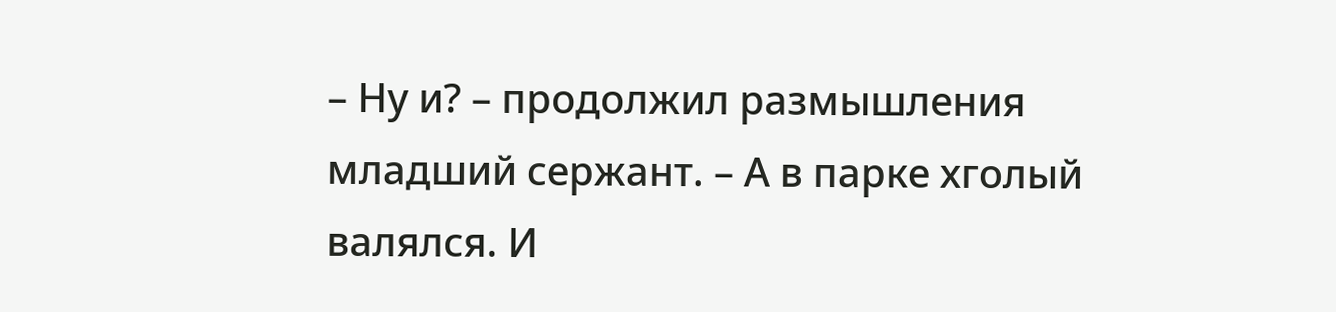– Ну и? – продолжил размышления младший сержант. – А в парке хголый валялся. И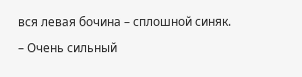вся левая бочина – сплошной синяк.

– Очень сильный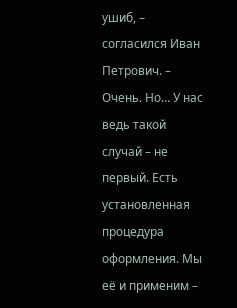ушиб, – согласился Иван Петрович. – Очень. Но… У нас ведь такой случай – не первый. Есть установленная процедура оформления. Мы её и применим –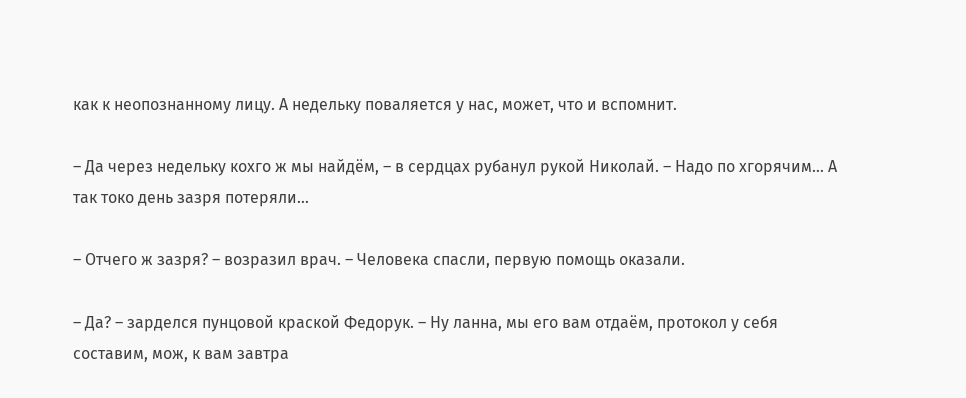как к неопознанному лицу. А недельку поваляется у нас, может, что и вспомнит.

– Да через недельку кохго ж мы найдём, – в сердцах рубанул рукой Николай. – Надо по хгорячим… А так токо день зазря потеряли…

– Отчего ж зазря? – возразил врач. – Человека спасли, первую помощь оказали.

– Да? – зарделся пунцовой краской Федорук. – Ну ланна, мы его вам отдаём, протокол у себя составим, мож, к вам завтра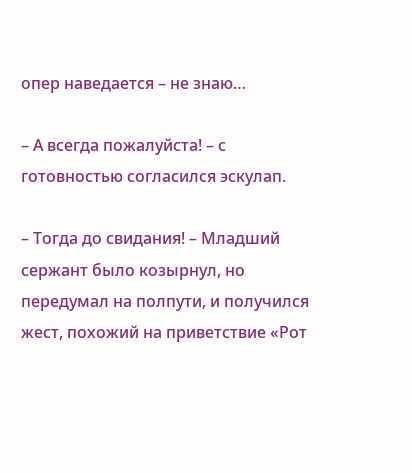опер наведается – не знаю…

– А всегда пожалуйста! – с готовностью согласился эскулап.

– Тогда до свидания! – Младший сержант было козырнул, но передумал на полпути, и получился жест, похожий на приветствие «Рот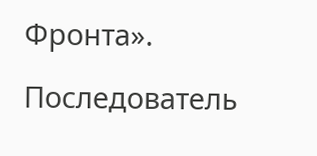Фронта».

Последователь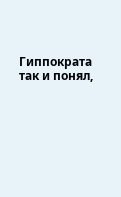Гиппократа так и понял,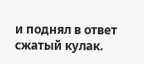и поднял в ответ сжатый кулак.